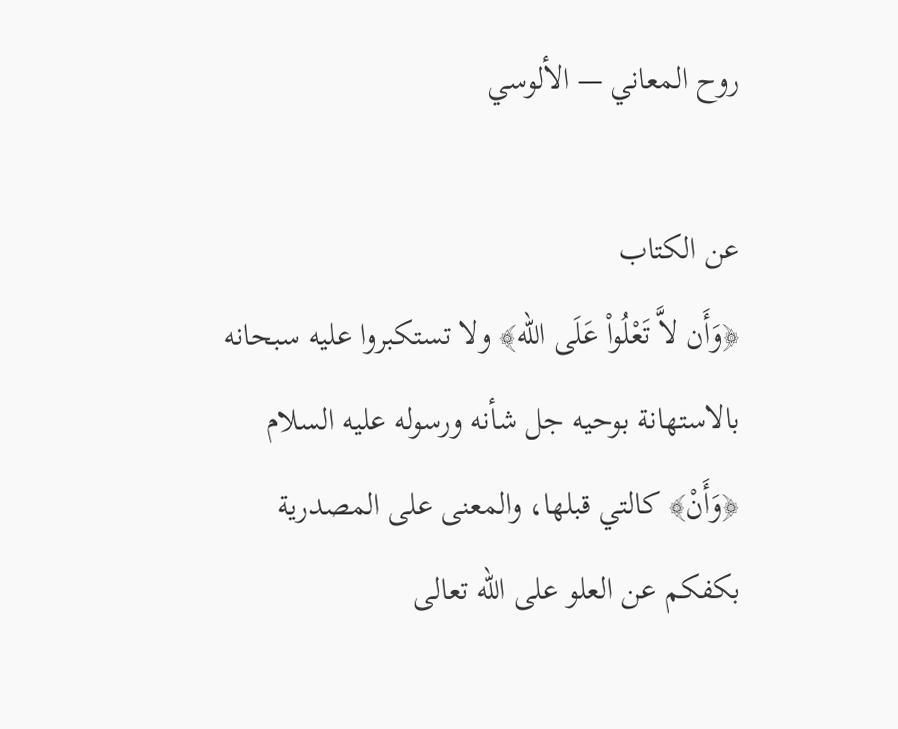روح المعاني — الألوسي

عن الكتاب
﴿وَأَن لاَّ تَعْلُواْ عَلَى الله﴾ ولا تستكبروا عليه سبحانه بالاستهانة بوحيه جل شأنه ورسوله عليه السلام ﴿وَأَنْ﴾ كالتي قبلها، والمعنى على المصدرية بكفكم عن العلو على الله تعالى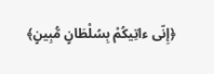﴿إِنّى ءاتِيكُمْ بِسُلْطَانٍ مُّبِينٍ﴾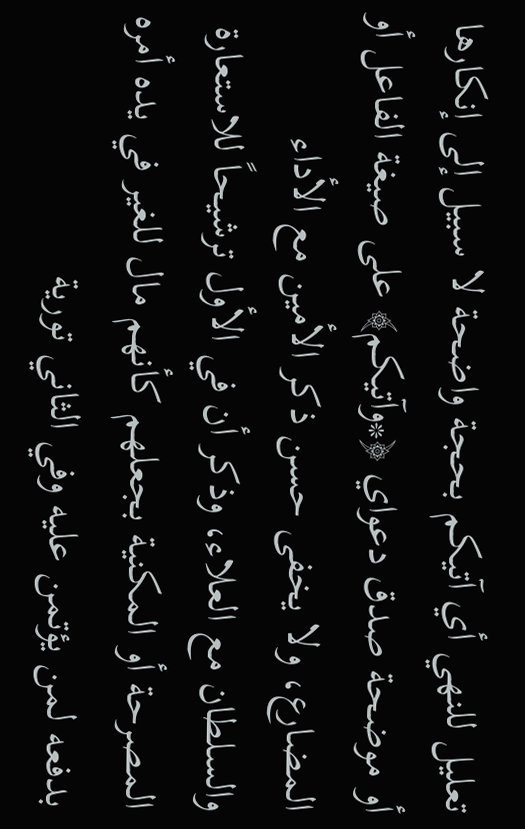تعليل للنهي أي آتيكم بحجة واضحة لا سبيل إلى إنكارها أو موضحة صدق دعواي ﴿*وآتيكم﴾ على صيغة الفاعل أو المضارع، ولا يخفى حسن ذكر الأمين مع الأداء والسلطان مع العلاء، وذكر أن في الأول ترشيحاً للاستعارة المصرحة أو المكنية بجعلهم كأنهم مال للغير في يده أمره بدفعه لمن يؤتمن عليه وفي الثاني تورية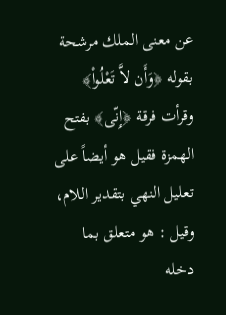عن معنى الملك مرشحة بقوله ﴿وَأَن لاَّ تَعْلُواْ﴾ وقرأت فرقة ﴿إِنّى﴾ بفتح الهمزة فقيل هو أيضاً على تعليل النهي بتقدير اللام، وقيل : هو متعلق بما دخله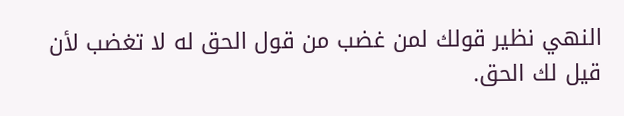النهي نظير قولك لمن غضب من قول الحق له لا تغضب لأن قيل لك الحق.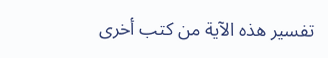تفسير هذه الآية من كتب أخرى